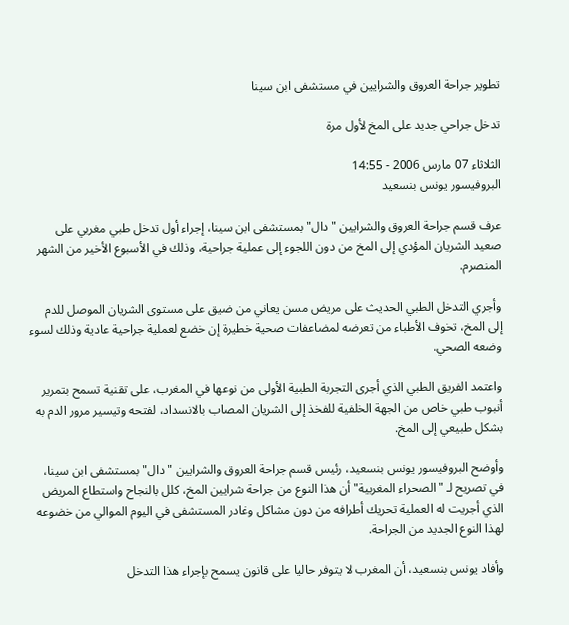تطوير جراحة العروق والشرايين في مستشفى ابن سينا

تدخل جراحي جديد على المخ لأول مرة

الثلاثاء 07 مارس 2006 - 14:55
البروفيسور يونس بنسعيد

عرف قسم جراحة العروق والشرايين "دال" بمستشفى ابن سينا، إجراء أول تدخل طبي مغربي على صعيد الشريان المؤدي إلى المخ من دون اللجوء إلى عملية جراحية، وذلك في الأسبوع الأخير من الشهر المنصرم.

وأجري التدخل الطبي الحديث على مريض مسن يعاني من ضيق على مستوى الشريان الموصل للدم إلى المخ، تخوف الأطباء من تعرضه لمضاعفات صحية خطيرة إن خضع لعملية جراحية عادية وذلك لسوء وضعه الصحي.

واعتمد الفريق الطبي الذي أجرى التجربة الطبية الأولى من نوعها في المغرب، على تقنية تسمح بتمرير أنبوب طبي خاص من الجهة الخلفية للفخذ إلى الشريان المصاب بالانسداد، لفتحه وتيسير مرور الدم به بشكل طبيعي إلى المخ.

وأوضح البروفيسور يونس بنسعيد، رئيس قسم جراحة العروق والشرايين "دال" بمستشفى ابن سينا، في تصريح لـ "الصحراء المغربية" أن هذا النوع من جراحة شرايين المخ، كلل بالنجاح واستطاع المريض الذي أجريت له العملية تحريك أطرافه من دون مشاكل وغادر المستشفى في اليوم الموالي من خضوعه لهذا النوع الجديد من الجراحة.

وأفاد يونس بنسعيد، أن المغرب لا يتوفر حاليا على قانون يسمح بإجراء هذا التدخل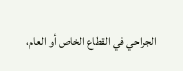الجراحي في القطاع الخاص أو العام،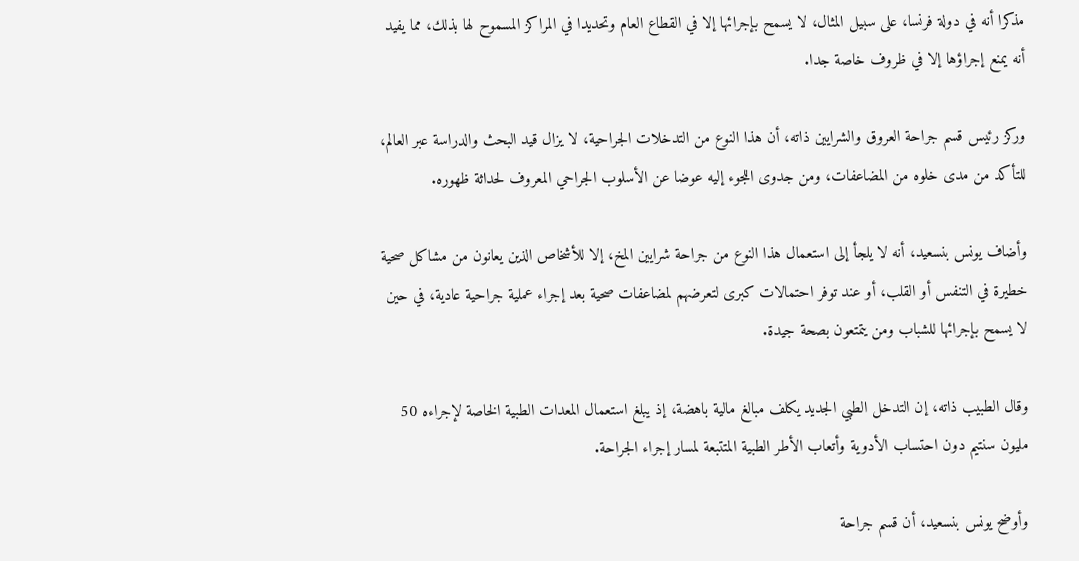مذكرا أنه في دولة فرنسا، على سبيل المثال، لا يسمح بإجرائها إلا في القطاع العام وتحديدا في المراكز المسموح لها بذلك، مما يفيد أنه يمنع إجراؤها إلا في ظروف خاصة جدا.

وركز رئيس قسم جراحة العروق والشرايين ذاته، أن هذا النوع من التدخلات الجراحية، لا يزال قيد البحث والدراسة عبر العالم، للتأكد من مدى خلوه من المضاعفات، ومن جدوى اللجوء إليه عوضا عن الأسلوب الجراحي المعروف لحداثة ظهوره.

وأضاف يونس بنسعيد، أنه لا يلجأ إلى استعمال هذا النوع من جراحة شرايين المخ، إلا للأشخاص الذين يعانون من مشاكل صحية خطيرة في التنفس أو القلب، أو عند توفر احتمالات كبرى لتعرضهم لمضاعفات صحية بعد إجراء عملية جراحية عادية، في حين لا يسمح بإجرائها للشباب ومن يتمتعون بصحة جيدة.

وقال الطبيب ذاته، إن التدخل الطبي الجديد يكلف مبالغ مالية باهضة، إذ يبلغ استعمال المعدات الطبية الخاصة لإجراءه 50 مليون سنتيم دون احتساب الأدوية وأتعاب الأطر الطبية المتتبعة لمسار إجراء الجراحة.

وأوضح يونس بنسعيد، أن قسم جراحة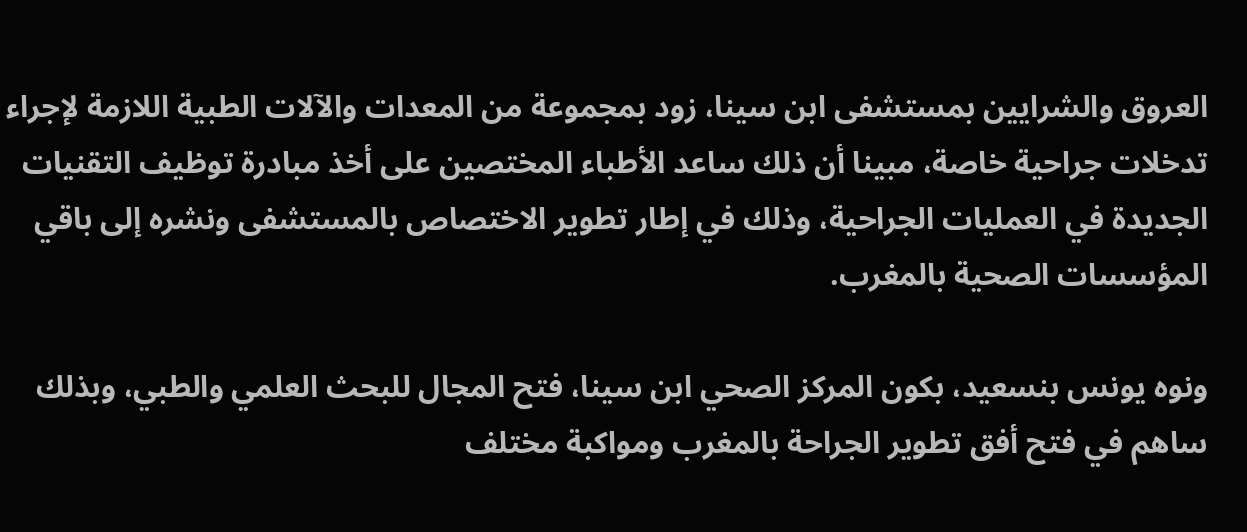العروق والشرايين بمستشفى ابن سينا، زود بمجموعة من المعدات والآلات الطبية اللازمة لإجراء تدخلات جراحية خاصة، مبينا أن ذلك ساعد الأطباء المختصين على أخذ مبادرة توظيف التقنيات الجديدة في العمليات الجراحية، وذلك في إطار تطوير الاختصاص بالمستشفى ونشره إلى باقي المؤسسات الصحية بالمغرب.

ونوه يونس بنسعيد، بكون المركز الصحي ابن سينا، فتح المجال للبحث العلمي والطبي، وبذلك ساهم في فتح أفق تطوير الجراحة بالمغرب ومواكبة مختلف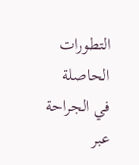التطورات الحاصلة في الجراحة عبر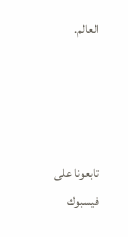العالم.




تابعونا على فيسبوك